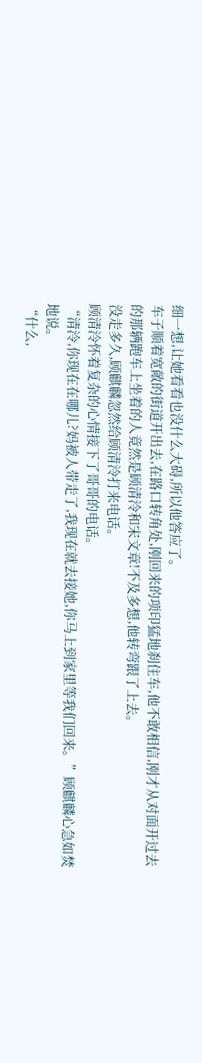细一想,让她看看也没什么大碍,所以他答应了。
车子顺着宽敞的街道开出去,在路口转角处,刚回来的项印猛地刹住车,他不敢相信,刚才从对面开过去的那辆跑车上坐着的人竟然是顾清泠和宋文章!不及多想,他转弯跟了上去。
没走多久,顾麒麟忽然给顾清泠打来电话。
顾清泠怀着复杂的心情接下了哥哥的电话。
“清泠,你现在在哪儿?妈被人带走了,我现在就去接她,你马上到家里等我们回来。”顾麒麟心急如焚地说。
“什么,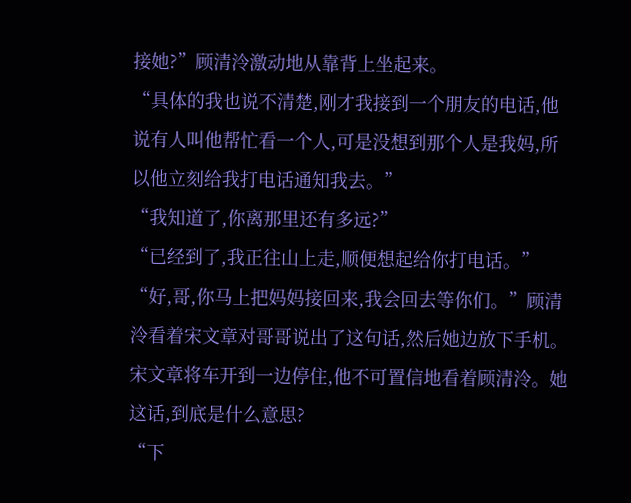接她?”顾清泠激动地从靠背上坐起来。
“具体的我也说不清楚,刚才我接到一个朋友的电话,他说有人叫他帮忙看一个人,可是没想到那个人是我妈,所以他立刻给我打电话通知我去。”
“我知道了,你离那里还有多远?”
“已经到了,我正往山上走,顺便想起给你打电话。”
“好,哥,你马上把妈妈接回来,我会回去等你们。”顾清泠看着宋文章对哥哥说出了这句话,然后她边放下手机。
宋文章将车开到一边停住,他不可置信地看着顾清泠。她这话,到底是什么意思?
“下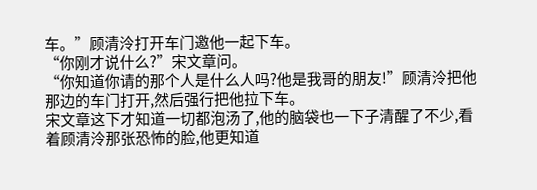车。”顾清泠打开车门邀他一起下车。
“你刚才说什么?”宋文章问。
“你知道你请的那个人是什么人吗?他是我哥的朋友!”顾清泠把他那边的车门打开,然后强行把他拉下车。
宋文章这下才知道一切都泡汤了,他的脑袋也一下子清醒了不少,看着顾清泠那张恐怖的脸,他更知道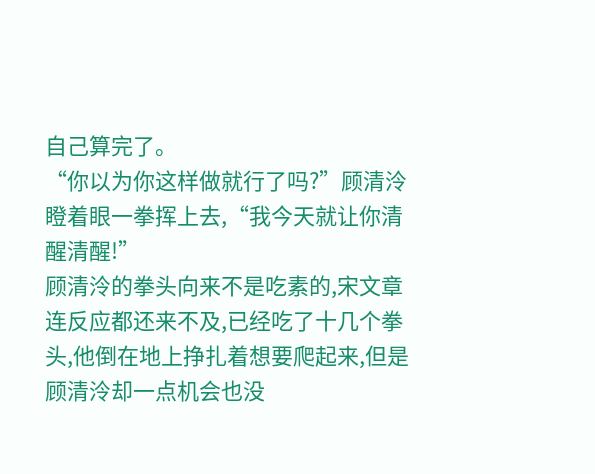自己算完了。
“你以为你这样做就行了吗?”顾清泠瞪着眼一拳挥上去,“我今天就让你清醒清醒!”
顾清泠的拳头向来不是吃素的,宋文章连反应都还来不及,已经吃了十几个拳头,他倒在地上挣扎着想要爬起来,但是顾清泠却一点机会也没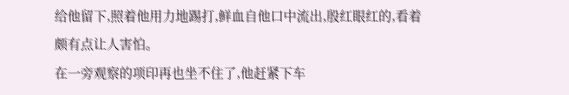给他留下,照着他用力地踢打,鲜血自他口中流出,殷红眼红的,看着颇有点让人害怕。
在一旁观察的项印再也坐不住了,他赶紧下车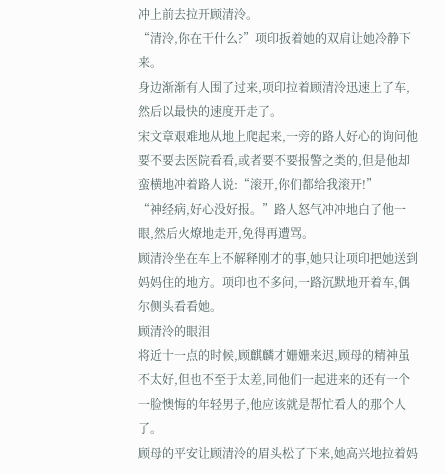冲上前去拉开顾清泠。
“清泠,你在干什么?”项印扳着她的双肩让她冷静下来。
身边渐渐有人围了过来,项印拉着顾清泠迅速上了车,然后以最快的速度开走了。
宋文章艰难地从地上爬起来,一旁的路人好心的询问他要不要去医院看看,或者要不要报警之类的,但是他却蛮横地冲着路人说:“滚开,你们都给我滚开!”
“神经病,好心没好报。”路人怒气冲冲地白了他一眼,然后火燎地走开,免得再遭骂。
顾清泠坐在车上不解释刚才的事,她只让项印把她送到妈妈住的地方。项印也不多问,一路沉默地开着车,偶尔侧头看看她。
顾清泠的眼泪
将近十一点的时候,顾麒麟才姗姗来迟,顾母的精神虽不太好,但也不至于太差,同他们一起进来的还有一个一脸懊悔的年轻男子,他应该就是帮忙看人的那个人了。
顾母的平安让顾清泠的眉头松了下来,她高兴地拉着妈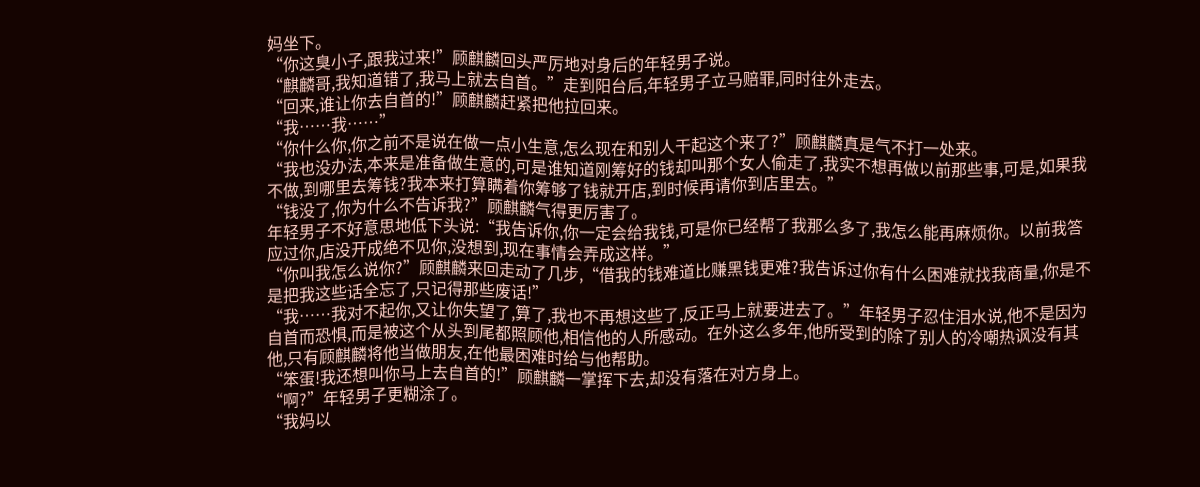妈坐下。
“你这臭小子,跟我过来!”顾麒麟回头严厉地对身后的年轻男子说。
“麒麟哥,我知道错了,我马上就去自首。”走到阳台后,年轻男子立马赔罪,同时往外走去。
“回来,谁让你去自首的!”顾麒麟赶紧把他拉回来。
“我……我……”
“你什么你,你之前不是说在做一点小生意,怎么现在和别人干起这个来了?”顾麒麟真是气不打一处来。
“我也没办法,本来是准备做生意的,可是谁知道刚筹好的钱却叫那个女人偷走了,我实不想再做以前那些事,可是,如果我不做,到哪里去筹钱?我本来打算瞒着你筹够了钱就开店,到时候再请你到店里去。”
“钱没了,你为什么不告诉我?”顾麒麟气得更厉害了。
年轻男子不好意思地低下头说:“我告诉你,你一定会给我钱,可是你已经帮了我那么多了,我怎么能再麻烦你。以前我答应过你,店没开成绝不见你,没想到,现在事情会弄成这样。”
“你叫我怎么说你?”顾麒麟来回走动了几步,“借我的钱难道比赚黑钱更难?我告诉过你有什么困难就找我商量,你是不是把我这些话全忘了,只记得那些废话!”
“我……我对不起你,又让你失望了,算了,我也不再想这些了,反正马上就要进去了。”年轻男子忍住泪水说,他不是因为自首而恐惧,而是被这个从头到尾都照顾他,相信他的人所感动。在外这么多年,他所受到的除了别人的冷嘲热讽没有其他,只有顾麒麟将他当做朋友,在他最困难时给与他帮助。
“笨蛋!我还想叫你马上去自首的!”顾麒麟一掌挥下去,却没有落在对方身上。
“啊?”年轻男子更糊涂了。
“我妈以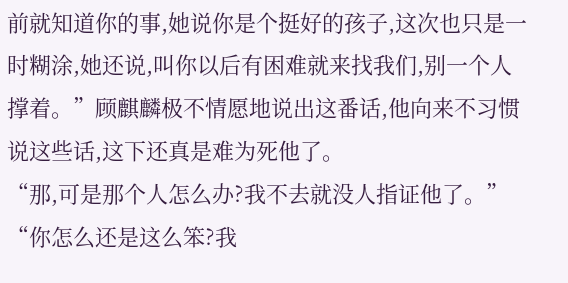前就知道你的事,她说你是个挺好的孩子,这次也只是一时糊涂,她还说,叫你以后有困难就来找我们,别一个人撑着。”顾麒麟极不情愿地说出这番话,他向来不习惯说这些话,这下还真是难为死他了。
“那,可是那个人怎么办?我不去就没人指证他了。”
“你怎么还是这么笨?我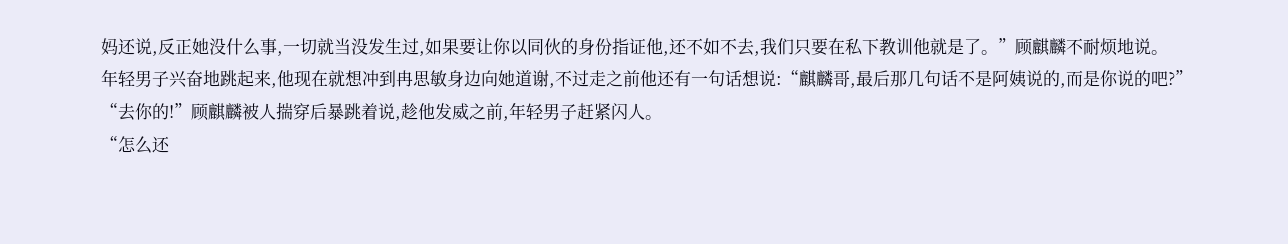妈还说,反正她没什么事,一切就当没发生过,如果要让你以同伙的身份指证他,还不如不去,我们只要在私下教训他就是了。”顾麒麟不耐烦地说。
年轻男子兴奋地跳起来,他现在就想冲到冉思敏身边向她道谢,不过走之前他还有一句话想说:“麒麟哥,最后那几句话不是阿姨说的,而是你说的吧?”
“去你的!”顾麒麟被人揣穿后暴跳着说,趁他发威之前,年轻男子赶紧闪人。
“怎么还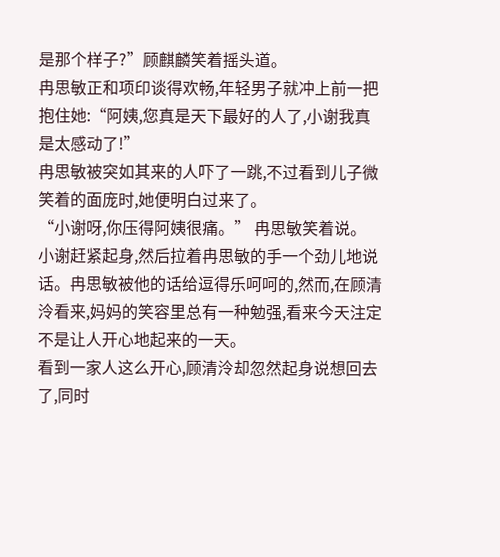是那个样子?”顾麒麟笑着摇头道。
冉思敏正和项印谈得欢畅,年轻男子就冲上前一把抱住她:“阿姨,您真是天下最好的人了,小谢我真是太感动了!”
冉思敏被突如其来的人吓了一跳,不过看到儿子微笑着的面庞时,她便明白过来了。
“小谢呀,你压得阿姨很痛。” 冉思敏笑着说。
小谢赶紧起身,然后拉着冉思敏的手一个劲儿地说话。冉思敏被他的话给逗得乐呵呵的,然而,在顾清泠看来,妈妈的笑容里总有一种勉强,看来今天注定不是让人开心地起来的一天。
看到一家人这么开心,顾清泠却忽然起身说想回去了,同时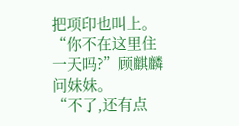把项印也叫上。
“你不在这里住一天吗?”顾麒麟问妹妹。
“不了,还有点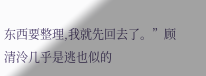东西要整理,我就先回去了。”顾清泠几乎是逃也似的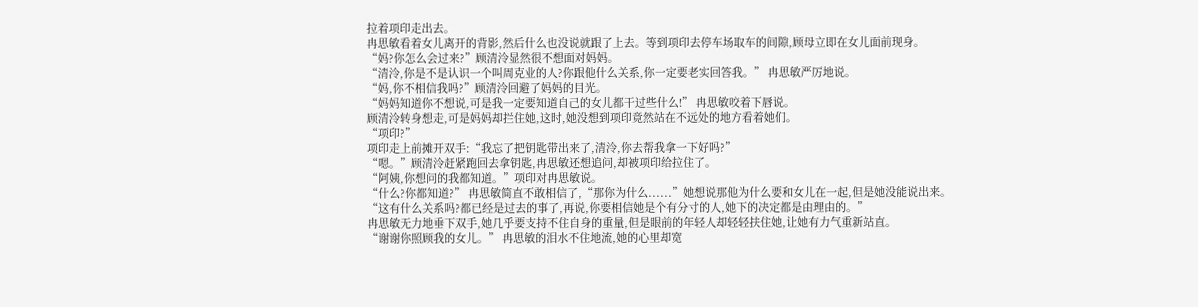拉着项印走出去。
冉思敏看着女儿离开的背影,然后什么也没说就跟了上去。等到项印去停车场取车的间隙,顾母立即在女儿面前现身。
“妈?你怎么会过来?”顾清泠显然很不想面对妈妈。
“清泠,你是不是认识一个叫周克业的人?你跟他什么关系,你一定要老实回答我。” 冉思敏严厉地说。
“妈,你不相信我吗?”顾清泠回避了妈妈的目光。
“妈妈知道你不想说,可是我一定要知道自己的女儿都干过些什么!” 冉思敏咬着下唇说。
顾清泠转身想走,可是妈妈却拦住她,这时,她没想到项印竟然站在不远处的地方看着她们。
“项印?”
项印走上前摊开双手:“我忘了把钥匙带出来了,清泠,你去帮我拿一下好吗?”
“嗯。”顾清泠赶紧跑回去拿钥匙,冉思敏还想追问,却被项印给拉住了。
“阿姨,你想问的我都知道。”项印对冉思敏说。
“什么?你都知道?” 冉思敏简直不敢相信了,“那你为什么......”她想说那他为什么要和女儿在一起,但是她没能说出来。
“这有什么关系吗?都已经是过去的事了,再说,你要相信她是个有分寸的人,她下的决定都是由理由的。”
冉思敏无力地垂下双手,她几乎要支持不住自身的重量,但是眼前的年轻人却轻轻扶住她,让她有力气重新站直。
“谢谢你照顾我的女儿。” 冉思敏的泪水不住地流,她的心里却宽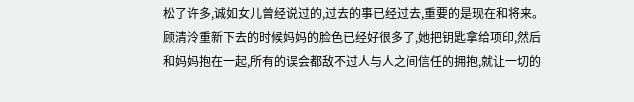松了许多,诚如女儿曾经说过的,过去的事已经过去,重要的是现在和将来。
顾清泠重新下去的时候妈妈的脸色已经好很多了,她把钥匙拿给项印,然后和妈妈抱在一起,所有的误会都敌不过人与人之间信任的拥抱,就让一切的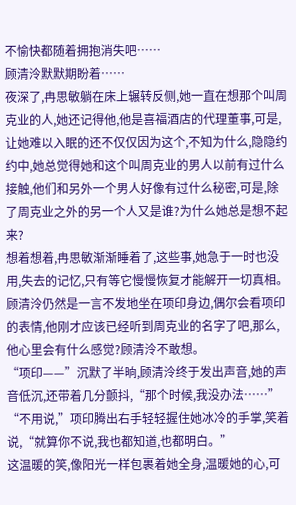不愉快都随着拥抱消失吧……
顾清泠默默期盼着……
夜深了,冉思敏躺在床上辗转反侧,她一直在想那个叫周克业的人,她还记得他,他是喜福酒店的代理董事,可是,让她难以入眠的还不仅仅因为这个,不知为什么,隐隐约约中,她总觉得她和这个叫周克业的男人以前有过什么接触,他们和另外一个男人好像有过什么秘密,可是,除了周克业之外的另一个人又是谁?为什么她总是想不起来?
想着想着,冉思敏渐渐睡着了,这些事,她急于一时也没用,失去的记忆,只有等它慢慢恢复才能解开一切真相。
顾清泠仍然是一言不发地坐在项印身边,偶尔会看项印的表情,他刚才应该已经听到周克业的名字了吧,那么,他心里会有什么感觉?顾清泠不敢想。
“项印——”沉默了半晌,顾清泠终于发出声音,她的声音低沉,还带着几分颤抖,“那个时候,我没办法……”
“不用说,”项印腾出右手轻轻握住她冰冷的手掌,笑着说,“就算你不说,我也都知道,也都明白。”
这温暖的笑,像阳光一样包裹着她全身,温暖她的心,可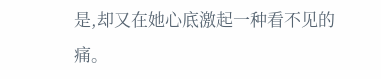是,却又在她心底激起一种看不见的痛。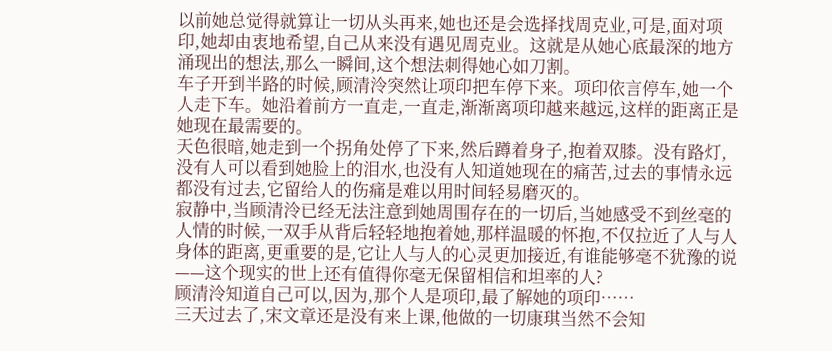以前她总觉得就算让一切从头再来,她也还是会选择找周克业,可是,面对项印,她却由衷地希望,自己从来没有遇见周克业。这就是从她心底最深的地方涌现出的想法,那么一瞬间,这个想法刺得她心如刀割。
车子开到半路的时候,顾清泠突然让项印把车停下来。项印依言停车,她一个人走下车。她沿着前方一直走,一直走,渐渐离项印越来越远,这样的距离正是她现在最需要的。
天色很暗,她走到一个拐角处停了下来,然后蹲着身子,抱着双膝。没有路灯,没有人可以看到她脸上的泪水,也没有人知道她现在的痛苦,过去的事情永远都没有过去,它留给人的伤痛是难以用时间轻易磨灭的。
寂静中,当顾清泠已经无法注意到她周围存在的一切后,当她感受不到丝毫的人情的时候,一双手从背后轻轻地抱着她,那样温暖的怀抱,不仅拉近了人与人身体的距离,更重要的是,它让人与人的心灵更加接近,有谁能够毫不犹豫的说——这个现实的世上还有值得你毫无保留相信和坦率的人?
顾清泠知道自己可以,因为,那个人是项印,最了解她的项印……
三天过去了,宋文章还是没有来上课,他做的一切康琪当然不会知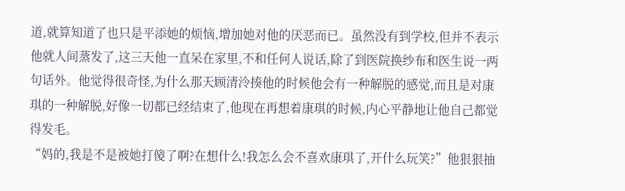道,就算知道了也只是平添她的烦恼,增加她对他的厌恶而已。虽然没有到学校,但并不表示他就人间蒸发了,这三天他一直呆在家里,不和任何人说话,除了到医院换纱布和医生说一两句话外。他觉得很奇怪,为什么那天顾清泠揍他的时候他会有一种解脱的感觉,而且是对康琪的一种解脱,好像一切都已经结束了,他现在再想着康琪的时候,内心平静地让他自己都觉得发毛。
“妈的,我是不是被她打傻了啊?在想什么!我怎么会不喜欢康琪了,开什么玩笑?”他狠狠抽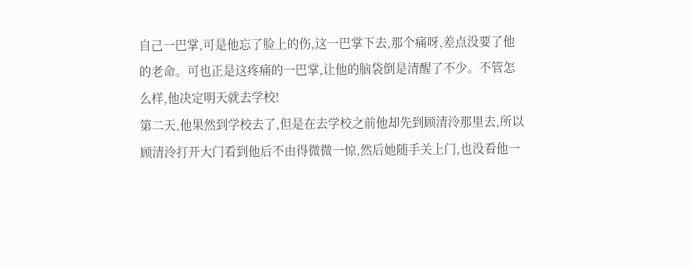自己一巴掌,可是他忘了脸上的伤,这一巴掌下去,那个痛呀,差点没要了他的老命。可也正是这疼痛的一巴掌,让他的脑袋倒是清醒了不少。不管怎么样,他决定明天就去学校!
第二天,他果然到学校去了,但是在去学校之前他却先到顾清泠那里去,所以顾清泠打开大门看到他后不由得微微一惊,然后她随手关上门,也没看他一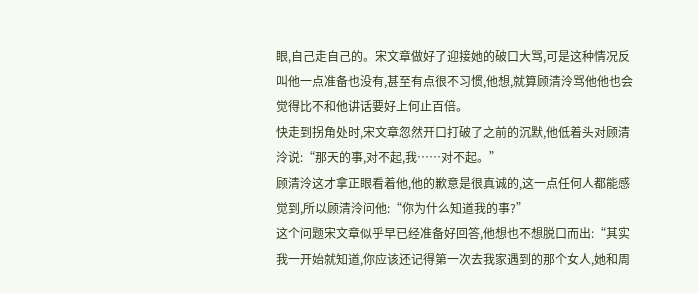眼,自己走自己的。宋文章做好了迎接她的破口大骂,可是这种情况反叫他一点准备也没有,甚至有点很不习惯,他想,就算顾清泠骂他他也会觉得比不和他讲话要好上何止百倍。
快走到拐角处时,宋文章忽然开口打破了之前的沉默,他低着头对顾清泠说:“那天的事,对不起,我……对不起。”
顾清泠这才拿正眼看着他,他的歉意是很真诚的,这一点任何人都能感觉到,所以顾清泠问他:“你为什么知道我的事?”
这个问题宋文章似乎早已经准备好回答,他想也不想脱口而出:“其实我一开始就知道,你应该还记得第一次去我家遇到的那个女人,她和周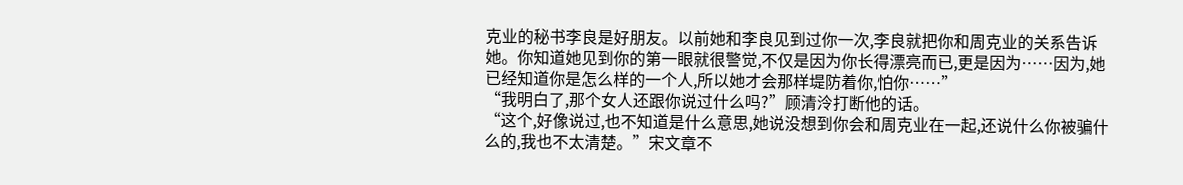克业的秘书李良是好朋友。以前她和李良见到过你一次,李良就把你和周克业的关系告诉她。你知道她见到你的第一眼就很警觉,不仅是因为你长得漂亮而已,更是因为……因为,她已经知道你是怎么样的一个人,所以她才会那样堤防着你,怕你……”
“我明白了,那个女人还跟你说过什么吗?”顾清泠打断他的话。
“这个,好像说过,也不知道是什么意思,她说没想到你会和周克业在一起,还说什么你被骗什么的,我也不太清楚。”宋文章不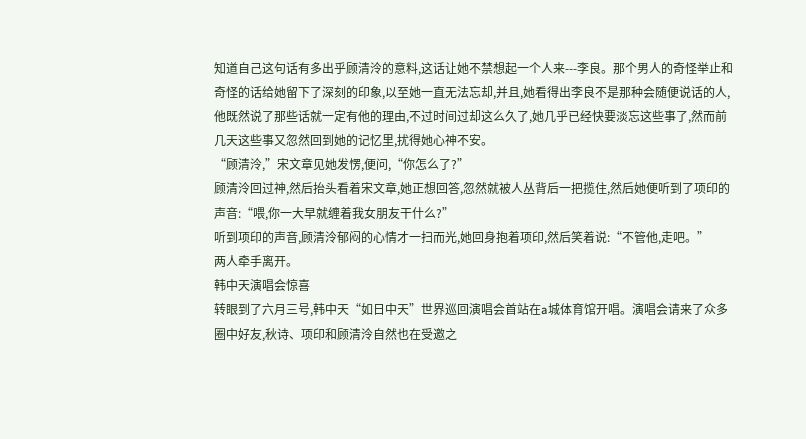知道自己这句话有多出乎顾清泠的意料,这话让她不禁想起一个人来---李良。那个男人的奇怪举止和奇怪的话给她留下了深刻的印象,以至她一直无法忘却,并且,她看得出李良不是那种会随便说话的人,他既然说了那些话就一定有他的理由,不过时间过却这么久了,她几乎已经快要淡忘这些事了,然而前几天这些事又忽然回到她的记忆里,扰得她心神不安。
“顾清泠,”宋文章见她发愣,便问,“你怎么了?”
顾清泠回过神,然后抬头看着宋文章,她正想回答,忽然就被人丛背后一把揽住,然后她便听到了项印的声音:“喂,你一大早就缠着我女朋友干什么?”
听到项印的声音,顾清泠郁闷的心情才一扫而光,她回身抱着项印,然后笑着说:“不管他,走吧。”
两人牵手离开。
韩中天演唱会惊喜
转眼到了六月三号,韩中天“如日中天”世界巡回演唱会首站在a城体育馆开唱。演唱会请来了众多圈中好友,秋诗、项印和顾清泠自然也在受邀之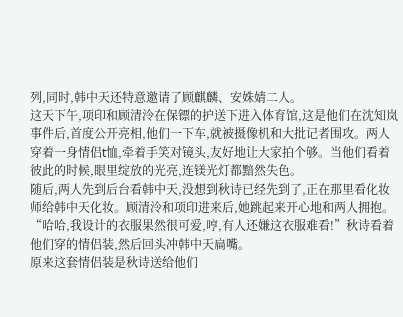列,同时,韩中天还特意邀请了顾麒麟、安姝婧二人。
这天下午,项印和顾清泠在保镖的护送下进入体育馆,这是他们在沈知岚事件后,首度公开亮相,他们一下车,就被摄像机和大批记者围攻。两人穿着一身情侣t恤,牵着手笑对镜头,友好地让大家拍个够。当他们看着彼此的时候,眼里绽放的光亮,连镁光灯都黯然失色。
随后,两人先到后台看韩中天,没想到秋诗已经先到了,正在那里看化妆师给韩中天化妆。顾清泠和项印进来后,她跳起来开心地和两人拥抱。
“哈哈,我设计的衣服果然很可爱,哼,有人还嫌这衣服难看!”秋诗看着他们穿的情侣装,然后回头冲韩中天扁嘴。
原来这套情侣装是秋诗送给他们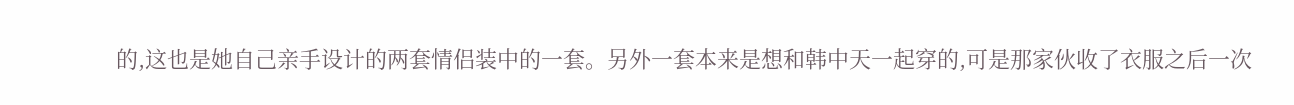的,这也是她自己亲手设计的两套情侣装中的一套。另外一套本来是想和韩中天一起穿的,可是那家伙收了衣服之后一次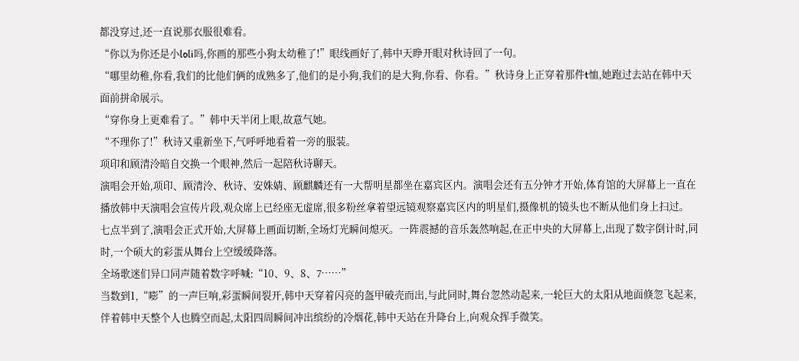都没穿过,还一直说那衣服很难看。
“你以为你还是小loli吗,你画的那些小狗太幼稚了!”眼线画好了,韩中天睁开眼对秋诗回了一句。
“哪里幼稚,你看,我们的比他们俩的成熟多了,他们的是小狗,我们的是大狗,你看、你看。”秋诗身上正穿着那件t恤,她跑过去站在韩中天面前拼命展示。
“穿你身上更难看了。”韩中天半闭上眼,故意气她。
“不理你了!”秋诗又重新坐下,气呼呼地看着一旁的服装。
项印和顾清泠暗自交换一个眼神,然后一起陪秋诗聊天。
演唱会开始,项印、顾清泠、秋诗、安姝婧、顾麒麟还有一大帮明星都坐在嘉宾区内。演唱会还有五分钟才开始,体育馆的大屏幕上一直在播放韩中天演唱会宣传片段,观众席上已经座无虚席,很多粉丝拿着望远镜观察嘉宾区内的明星们,摄像机的镜头也不断从他们身上扫过。
七点半到了,演唱会正式开始,大屏幕上画面切断,全场灯光瞬间熄灭。一阵震撼的音乐轰然响起,在正中央的大屏幕上,出现了数字倒计时,同时,一个硕大的彩蛋从舞台上空缓缓降落。
全场歌迷们异口同声随着数字呼喊:“10、9、8、7……”
当数到1,“嘭”的一声巨响,彩蛋瞬间裂开,韩中天穿着闪亮的盔甲破壳而出,与此同时,舞台忽然动起来,一轮巨大的太阳从地面倏忽飞起来,伴着韩中天整个人也腾空而起,太阳四周瞬间冲出缤纷的冷烟花,韩中天站在升降台上,向观众挥手微笑。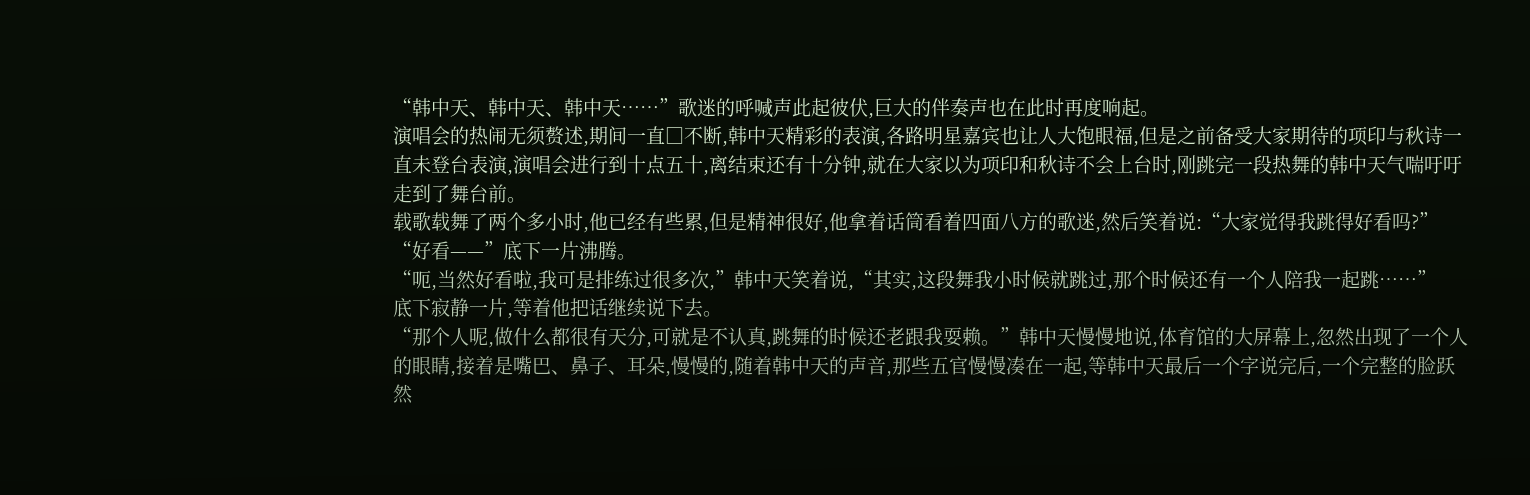“韩中天、韩中天、韩中天……”歌迷的呼喊声此起彼伏,巨大的伴奏声也在此时再度响起。
演唱会的热闹无须赘述,期间一直□不断,韩中天精彩的表演,各路明星嘉宾也让人大饱眼福,但是之前备受大家期待的项印与秋诗一直未登台表演,演唱会进行到十点五十,离结束还有十分钟,就在大家以为项印和秋诗不会上台时,刚跳完一段热舞的韩中天气喘吁吁走到了舞台前。
载歌载舞了两个多小时,他已经有些累,但是精神很好,他拿着话筒看着四面八方的歌迷,然后笑着说:“大家觉得我跳得好看吗?”
“好看——”底下一片沸腾。
“呃,当然好看啦,我可是排练过很多次,”韩中天笑着说,“其实,这段舞我小时候就跳过,那个时候还有一个人陪我一起跳……”
底下寂静一片,等着他把话继续说下去。
“那个人呢,做什么都很有天分,可就是不认真,跳舞的时候还老跟我耍赖。”韩中天慢慢地说,体育馆的大屏幕上,忽然出现了一个人的眼睛,接着是嘴巴、鼻子、耳朵,慢慢的,随着韩中天的声音,那些五官慢慢凑在一起,等韩中天最后一个字说完后,一个完整的脸跃然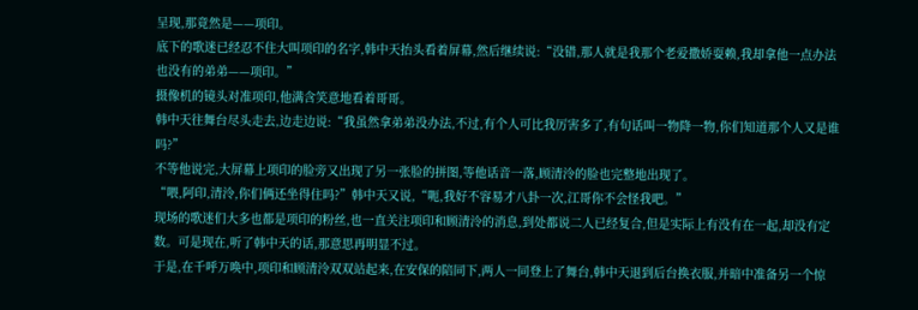呈现,那竟然是——项印。
底下的歌迷已经忍不住大叫项印的名字,韩中天抬头看着屏幕,然后继续说:“没错,那人就是我那个老爱撒娇耍赖,我却拿他一点办法也没有的弟弟——项印。”
摄像机的镜头对准项印,他满含笑意地看着哥哥。
韩中天往舞台尽头走去,边走边说:“我虽然拿弟弟没办法,不过,有个人可比我厉害多了,有句话叫一物降一物,你们知道那个人又是谁吗?”
不等他说完,大屏幕上项印的脸旁又出现了另一张脸的拼图,等他话音一落,顾清泠的脸也完整地出现了。
“喂,阿印,清泠,你们俩还坐得住吗?”韩中天又说,“呃,我好不容易才八卦一次,江哥你不会怪我吧。”
现场的歌迷们大多也都是项印的粉丝,也一直关注项印和顾清泠的消息,到处都说二人已经复合,但是实际上有没有在一起,却没有定数。可是现在,听了韩中天的话,那意思再明显不过。
于是,在千呼万唤中,项印和顾清泠双双站起来,在安保的陪同下,两人一同登上了舞台,韩中天退到后台换衣服,并暗中准备另一个惊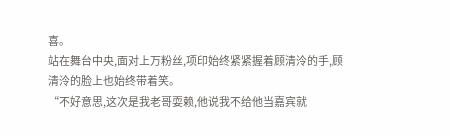喜。
站在舞台中央,面对上万粉丝,项印始终紧紧握着顾清泠的手,顾清泠的脸上也始终带着笑。
“不好意思,这次是我老哥耍赖,他说我不给他当嘉宾就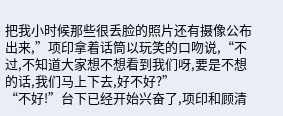把我小时候那些很丢脸的照片还有摄像公布出来,”项印拿着话筒以玩笑的口吻说,“不过,不知道大家想不想看到我们呀,要是不想的话,我们马上下去,好不好?”
“不好!”台下已经开始兴奋了,项印和顾清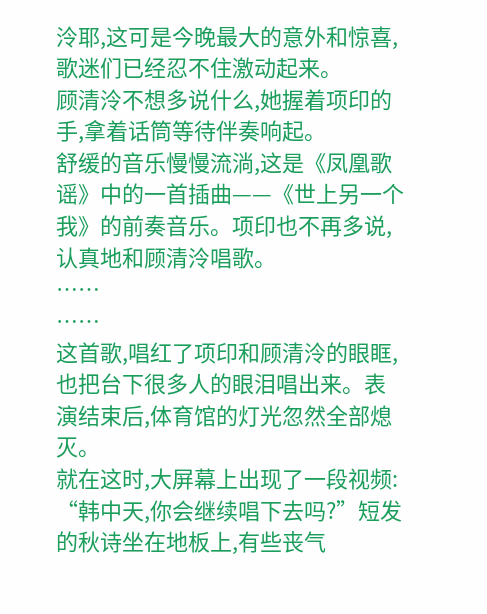泠耶,这可是今晚最大的意外和惊喜,歌迷们已经忍不住激动起来。
顾清泠不想多说什么,她握着项印的手,拿着话筒等待伴奏响起。
舒缓的音乐慢慢流淌,这是《凤凰歌谣》中的一首插曲——《世上另一个我》的前奏音乐。项印也不再多说,认真地和顾清泠唱歌。
……
……
这首歌,唱红了项印和顾清泠的眼眶,也把台下很多人的眼泪唱出来。表演结束后,体育馆的灯光忽然全部熄灭。
就在这时,大屏幕上出现了一段视频:
“韩中天,你会继续唱下去吗?”短发的秋诗坐在地板上,有些丧气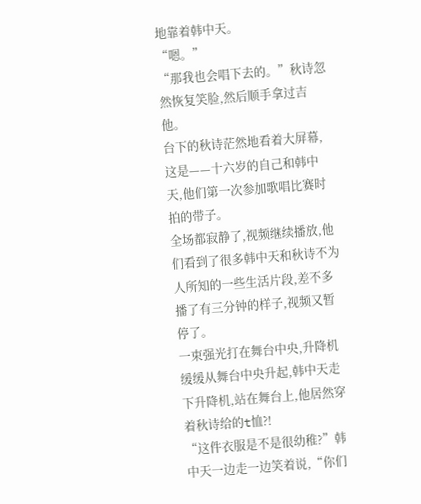地靠着韩中天。
“嗯。”
“那我也会唱下去的。”秋诗忽然恢复笑脸,然后顺手拿过吉他。
台下的秋诗茫然地看着大屏幕,这是——十六岁的自己和韩中天,他们第一次参加歌唱比赛时拍的带子。
全场都寂静了,视频继续播放,他们看到了很多韩中天和秋诗不为人所知的一些生活片段,差不多播了有三分钟的样子,视频又暂停了。
一束强光打在舞台中央,升降机缓缓从舞台中央升起,韩中天走下升降机,站在舞台上,他居然穿着秋诗给的t恤?!
“这件衣服是不是很幼稚?”韩中天一边走一边笑着说,“你们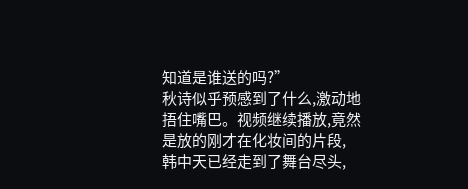知道是谁送的吗?”
秋诗似乎预感到了什么,激动地捂住嘴巴。视频继续播放,竟然是放的刚才在化妆间的片段,
韩中天已经走到了舞台尽头,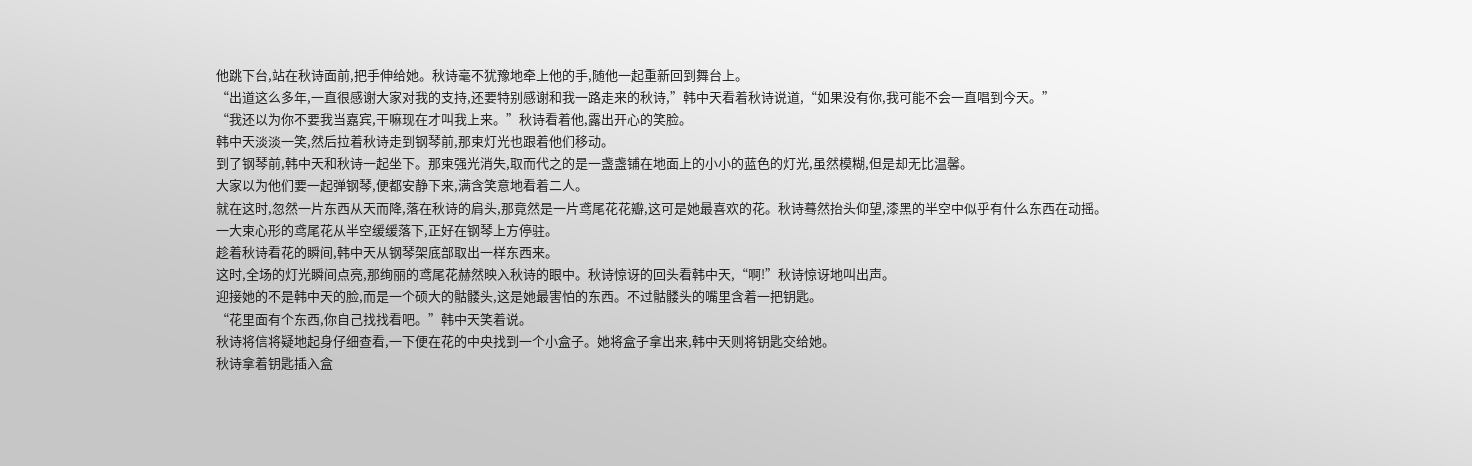他跳下台,站在秋诗面前,把手伸给她。秋诗毫不犹豫地牵上他的手,随他一起重新回到舞台上。
“出道这么多年,一直很感谢大家对我的支持,还要特别感谢和我一路走来的秋诗,”韩中天看着秋诗说道,“如果没有你,我可能不会一直唱到今天。”
“我还以为你不要我当嘉宾,干嘛现在才叫我上来。”秋诗看着他,露出开心的笑脸。
韩中天淡淡一笑,然后拉着秋诗走到钢琴前,那束灯光也跟着他们移动。
到了钢琴前,韩中天和秋诗一起坐下。那束强光消失,取而代之的是一盏盏铺在地面上的小小的蓝色的灯光,虽然模糊,但是却无比温馨。
大家以为他们要一起弹钢琴,便都安静下来,满含笑意地看着二人。
就在这时,忽然一片东西从天而降,落在秋诗的肩头,那竟然是一片鸢尾花花瓣,这可是她最喜欢的花。秋诗蓦然抬头仰望,漆黑的半空中似乎有什么东西在动摇。
一大束心形的鸢尾花从半空缓缓落下,正好在钢琴上方停驻。
趁着秋诗看花的瞬间,韩中天从钢琴架底部取出一样东西来。
这时,全场的灯光瞬间点亮,那绚丽的鸢尾花赫然映入秋诗的眼中。秋诗惊讶的回头看韩中天,“啊!”秋诗惊讶地叫出声。
迎接她的不是韩中天的脸,而是一个硕大的骷髅头,这是她最害怕的东西。不过骷髅头的嘴里含着一把钥匙。
“花里面有个东西,你自己找找看吧。”韩中天笑着说。
秋诗将信将疑地起身仔细查看,一下便在花的中央找到一个小盒子。她将盒子拿出来,韩中天则将钥匙交给她。
秋诗拿着钥匙插入盒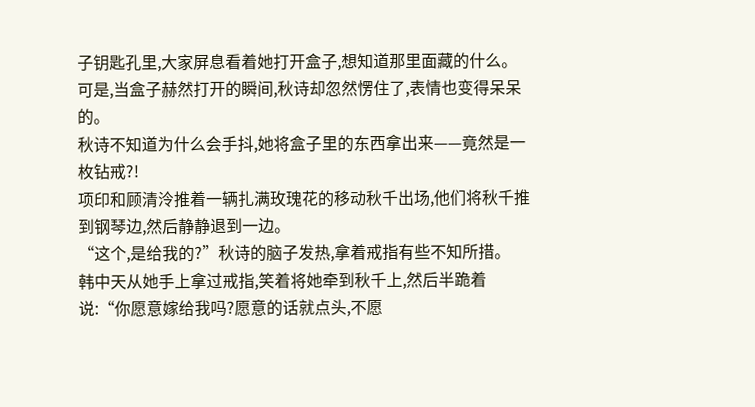子钥匙孔里,大家屏息看着她打开盒子,想知道那里面藏的什么。可是,当盒子赫然打开的瞬间,秋诗却忽然愣住了,表情也变得呆呆的。
秋诗不知道为什么会手抖,她将盒子里的东西拿出来——竟然是一枚钻戒?!
项印和顾清泠推着一辆扎满玫瑰花的移动秋千出场,他们将秋千推到钢琴边,然后静静退到一边。
“这个,是给我的?”秋诗的脑子发热,拿着戒指有些不知所措。
韩中天从她手上拿过戒指,笑着将她牵到秋千上,然后半跪着说:“你愿意嫁给我吗?愿意的话就点头,不愿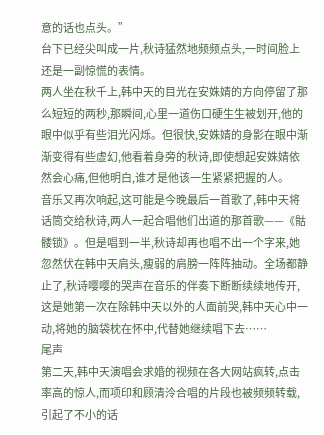意的话也点头。”
台下已经尖叫成一片,秋诗猛然地频频点头,一时间脸上还是一副惊慌的表情。
两人坐在秋千上,韩中天的目光在安姝婧的方向停留了那么短短的两秒,那瞬间,心里一道伤口硬生生被划开,他的眼中似乎有些泪光闪烁。但很快,安姝婧的身影在眼中渐渐变得有些虚幻,他看着身旁的秋诗,即使想起安姝婧依然会心痛,但他明白,谁才是他该一生紧紧把握的人。
音乐又再次响起,这可能是今晚最后一首歌了,韩中天将话筒交给秋诗,两人一起合唱他们出道的那首歌——《骷髅锁》。但是唱到一半,秋诗却再也唱不出一个字来,她忽然伏在韩中天肩头,瘦弱的肩膀一阵阵抽动。全场都静止了,秋诗嘤嘤的哭声在音乐的伴奏下断断续续地传开,这是她第一次在除韩中天以外的人面前哭,韩中天心中一动,将她的脑袋枕在怀中,代替她继续唱下去……
尾声
第二天,韩中天演唱会求婚的视频在各大网站疯转,点击率高的惊人,而项印和顾清泠合唱的片段也被频频转载,引起了不小的话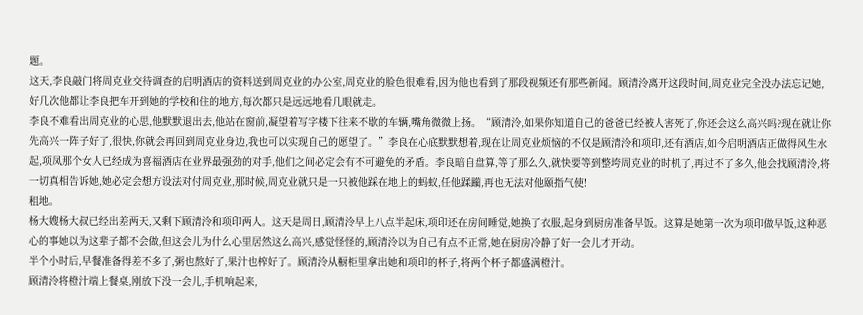题。
这天,李良敲门将周克业交待调查的启明酒店的资料送到周克业的办公室,周克业的脸色很难看,因为他也看到了那段视频还有那些新闻。顾清泠离开这段时间,周克业完全没办法忘记她,好几次他都让李良把车开到她的学校和住的地方,每次都只是远远地看几眼就走。
李良不难看出周克业的心思,他默默退出去,他站在窗前,凝望着写字楼下往来不歇的车辆,嘴角微微上扬。“顾清泠,如果你知道自己的爸爸已经被人害死了,你还会这么高兴吗?现在就让你先高兴一阵子好了,很快,你就会再回到周克业身边,我也可以实现自己的愿望了。”李良在心底默默想着,现在让周克业烦恼的不仅是顾清泠和项印,还有酒店,如今启明酒店正做得风生水起,项凤那个女人已经成为喜福酒店在业界最强劲的对手,他们之间必定会有不可避免的矛盾。李良暗自盘算,等了那么久,就快要等到整垮周克业的时机了,再过不了多久,他会找顾清泠,将一切真相告诉她,她必定会想方设法对付周克业,那时候,周克业就只是一只被他踩在地上的蚂蚁,任他蹂躏,再也无法对他颐指气使!
租地。
杨大嫂杨大叔已经出差两天,又剩下顾清泠和项印两人。这天是周日,顾清泠早上八点半起床,项印还在房间睡觉,她换了衣服,起身到厨房准备早饭。这算是她第一次为项印做早饭,这种恶心的事她以为这辈子都不会做,但这会儿为什么心里居然这么高兴,感觉怪怪的,顾清泠以为自己有点不正常,她在厨房冷静了好一会儿才开动。
半个小时后,早餐准备得差不多了,粥也熬好了,果汁也榨好了。顾清泠从橱柜里拿出她和项印的杯子,将两个杯子都盛满橙汁。
顾清泠将橙汁端上餐桌,刚放下没一会儿,手机响起来,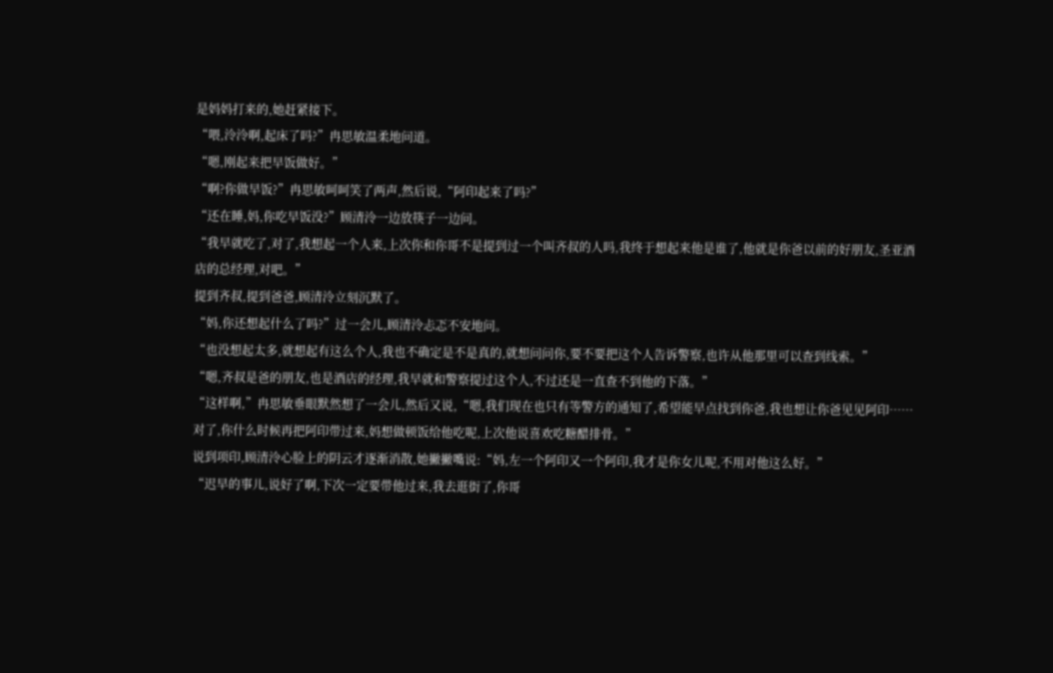是妈妈打来的,她赶紧接下。
“喂,泠泠啊,起床了吗?”冉思敏温柔地问道。
“嗯,刚起来把早饭做好。”
“啊?你做早饭?”冉思敏呵呵笑了两声,然后说,“阿印起来了吗?”
“还在睡,妈,你吃早饭没?”顾清泠一边放筷子一边问。
“我早就吃了,对了,我想起一个人来,上次你和你哥不是提到过一个叫齐叔的人吗,我终于想起来他是谁了,他就是你爸以前的好朋友,圣亚酒店的总经理,对吧。”
提到齐叔,提到爸爸,顾清泠立刻沉默了。
“妈,你还想起什么了吗?”过一会儿,顾清泠忐忑不安地问。
“也没想起太多,就想起有这么个人,我也不确定是不是真的,就想问问你,要不要把这个人告诉警察,也许从他那里可以查到线索。”
“嗯,齐叔是爸的朋友,也是酒店的经理,我早就和警察提过这个人,不过还是一直查不到他的下落。”
“这样啊,”冉思敏垂眼默然想了一会儿,然后又说,“嗯,我们现在也只有等警方的通知了,希望能早点找到你爸,我也想让你爸见见阿印……对了,你什么时候再把阿印带过来,妈想做顿饭给他吃呢,上次他说喜欢吃糖醋排骨。”
说到项印,顾清泠心脸上的阴云才逐渐消散,她撇撇嘴说:“妈,左一个阿印又一个阿印,我才是你女儿呢,不用对他这么好。”
“迟早的事儿,说好了啊,下次一定要带他过来,我去逛街了,你哥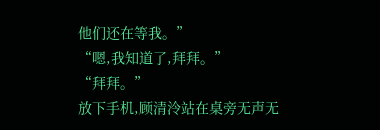他们还在等我。”
“嗯,我知道了,拜拜。”
“拜拜。”
放下手机,顾清泠站在桌旁无声无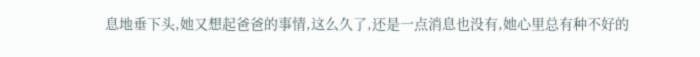息地垂下头,她又想起爸爸的事情,这么久了,还是一点消息也没有,她心里总有种不好的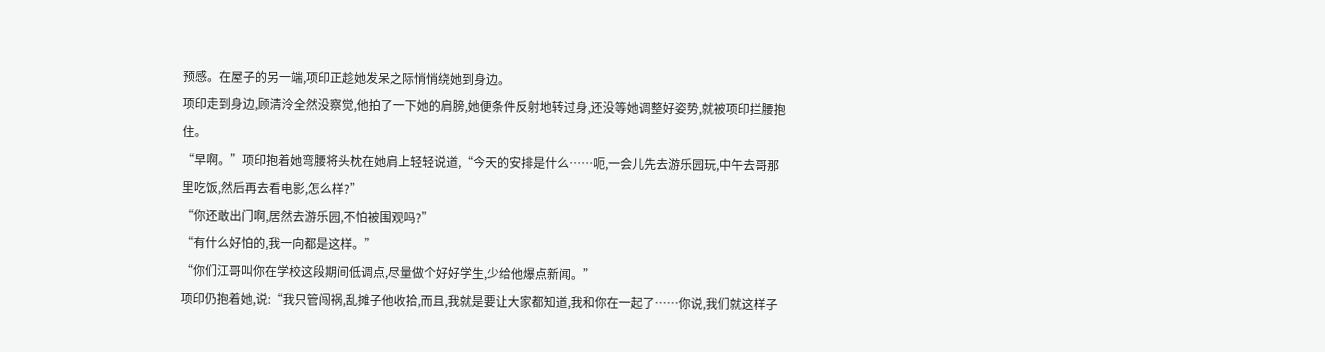预感。在屋子的另一端,项印正趁她发呆之际悄悄绕她到身边。
项印走到身边,顾清泠全然没察觉,他拍了一下她的肩膀,她便条件反射地转过身,还没等她调整好姿势,就被项印拦腰抱住。
“早啊。”项印抱着她弯腰将头枕在她肩上轻轻说道,“今天的安排是什么……呃,一会儿先去游乐园玩,中午去哥那里吃饭,然后再去看电影,怎么样?”
“你还敢出门啊,居然去游乐园,不怕被围观吗?”
“有什么好怕的,我一向都是这样。”
“你们江哥叫你在学校这段期间低调点,尽量做个好好学生,少给他爆点新闻。”
项印仍抱着她,说:“我只管闯祸,乱摊子他收拾,而且,我就是要让大家都知道,我和你在一起了……你说,我们就这样子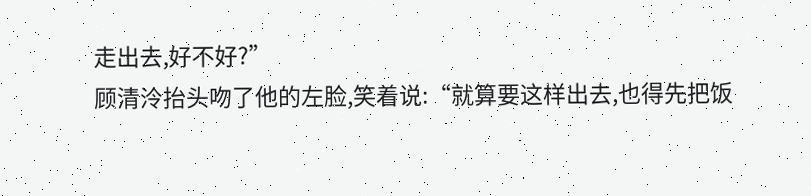走出去,好不好?”
顾清泠抬头吻了他的左脸,笑着说:“就算要这样出去,也得先把饭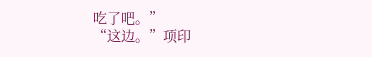吃了吧。”
“这边。”项印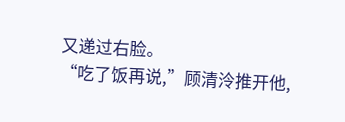又递过右脸。
“吃了饭再说,”顾清泠推开他,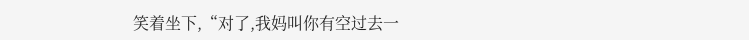笑着坐下,“对了,我妈叫你有空过去一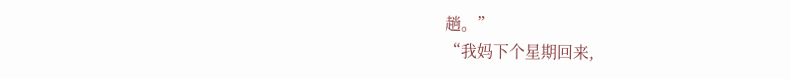趟。”
“我妈下个星期回来,